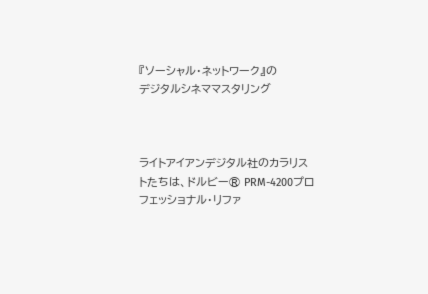『ソーシャル・ネットワーク』の
デジタルシネママスタリング



ライトアイアンデジタル社のカラリストたちは、ドルビー® PRM-4200プロフェッショナル・リファ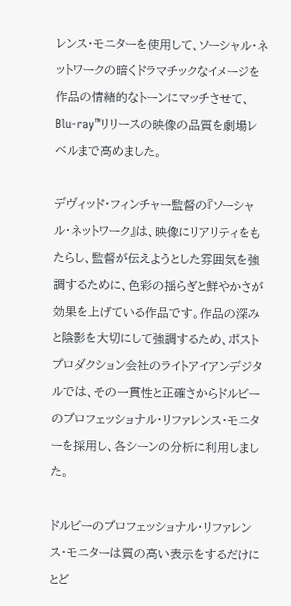レンス・モニターを使用して、ソーシャル・ネットワークの暗くドラマチックなイメージを作品の情緒的なトーンにマッチさせて、Blu-ray™リリースの映像の品質を劇場レベルまで高めました。

デヴィッド・フィンチャー監督の『ソーシャル・ネットワーク』は、映像にリアリティをもたらし、監督が伝えようとした雰囲気を強調するために、色彩の揺らぎと鮮やかさが効果を上げている作品です。作品の深みと陰影を大切にして強調するため、ポストプロダクション会社のライトアイアンデジタルでは、その一貫性と正確さからドルビーのプロフェッショナル・リファレンス・モニターを採用し、各シーンの分析に利用しました。

ドルビーのプロフェッショナル・リファレンス・モニターは質の高い表示をするだけにとど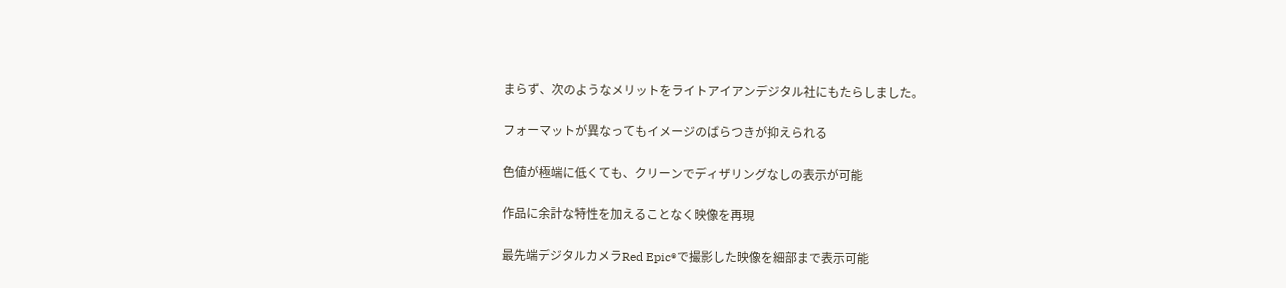まらず、次のようなメリットをライトアイアンデジタル社にもたらしました。

フォーマットが異なってもイメージのばらつきが抑えられる

色値が極端に低くても、クリーンでディザリングなしの表示が可能

作品に余計な特性を加えることなく映像を再現

最先端デジタルカメラRed Epic®で撮影した映像を細部まで表示可能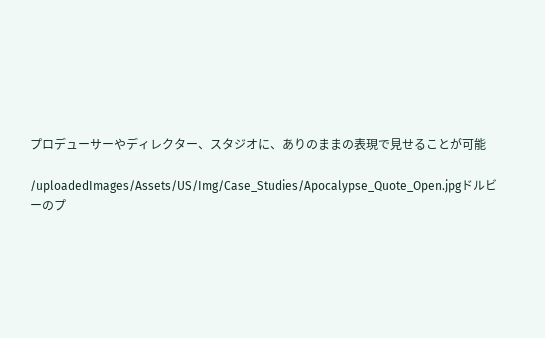プロデューサーやディレクター、スタジオに、ありのままの表現で見せることが可能

/uploadedImages/Assets/US/Img/Case_Studies/Apocalypse_Quote_Open.jpgドルビーのプ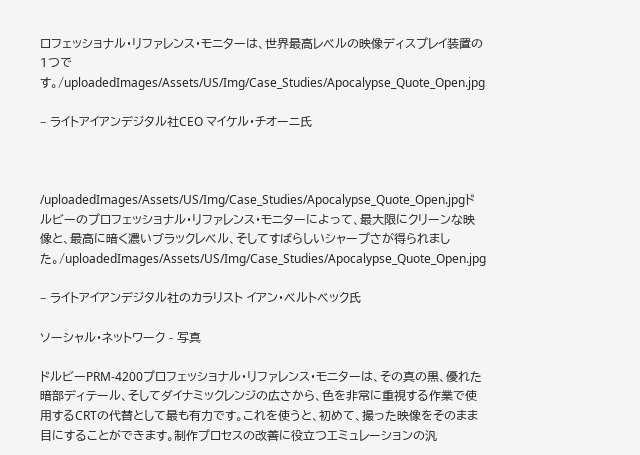ロフェッショナル・リファレンス・モニターは、世界最高レベルの映像ディスプレイ装置の1つです。/uploadedImages/Assets/US/Img/Case_Studies/Apocalypse_Quote_Open.jpg

– ライトアイアンデジタル社CEO マイケル・チオーニ氏



/uploadedImages/Assets/US/Img/Case_Studies/Apocalypse_Quote_Open.jpgドルビーのプロフェッショナル・リファレンス・モニターによって、最大限にクリーンな映像と、最高に暗く濃いブラックレベル、そしてすばらしいシャープさが得られました。/uploadedImages/Assets/US/Img/Case_Studies/Apocalypse_Quote_Open.jpg

– ライトアイアンデジタル社のカラリスト イアン・ベルトベック氏

ソーシャル・ネットワーク - 写真

ドルビーPRM-4200プロフェッショナル・リファレンス・モニターは、その真の黒、優れた暗部ディテール、そしてダイナミックレンジの広さから、色を非常に重視する作業で使用するCRTの代替として最も有力です。これを使うと、初めて、撮った映像をそのまま目にすることができます。制作プロセスの改善に役立つエミュレーションの汎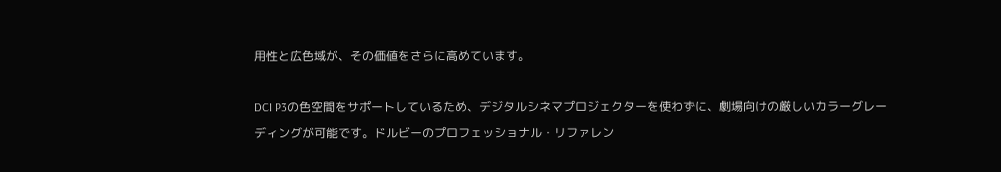用性と広色域が、その価値をさらに高めています。

DCI P3の色空間をサポートしているため、デジタルシネマプロジェクターを使わずに、劇場向けの厳しいカラーグレーディングが可能です。ドルビーのプロフェッショナル・リファレン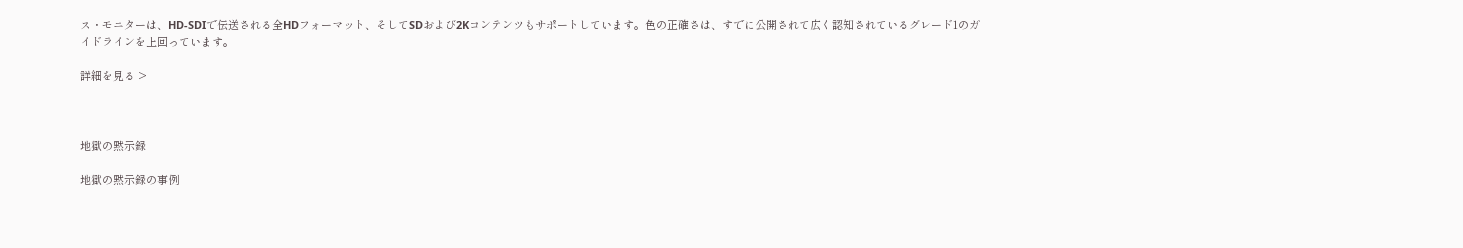ス・モニターは、HD-SDIで伝送される全HDフォーマット、そしてSDおよび2Kコンテンツもサポートしています。色の正確さは、すでに公開されて広く認知されているグレード1のガイドラインを上回っています。

詳細を見る >



地獄の黙示録

地獄の黙示録の事例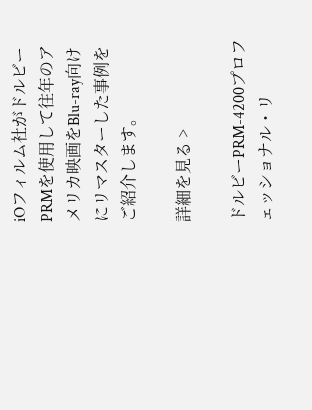iOフィルム社がドルビーPRMを使用して往年のアメリカ映画をBlu-ray向けにリマスターした事例をご紹介します。

詳細を見る >

ドルビーPRM-4200プロフェッショナル・リ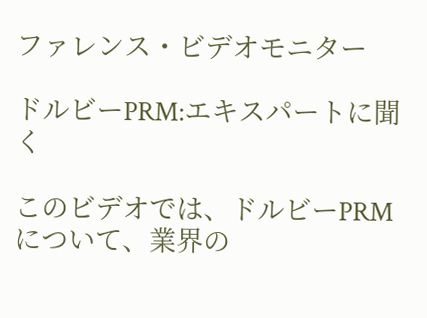ファレンス・ビデオモニター

ドルビーPRM:エキスパートに聞く

このビデオでは、ドルビーPRMについて、業界の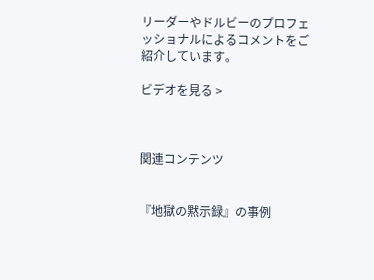リーダーやドルビーのプロフェッショナルによるコメントをご紹介しています。

ビデオを見る >



関連コンテンツ


『地獄の黙示録』の事例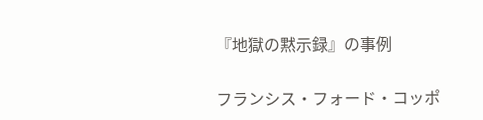『地獄の黙示録』の事例

フランシス・フォード・コッポ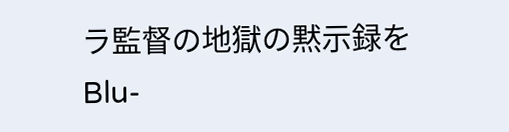ラ監督の地獄の黙示録をBlu-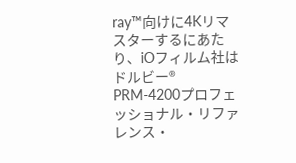ray™向けに4Kリマスターするにあたり、iOフィルム社はドルビー® PRM-4200プロフェッショナル・リファレンス・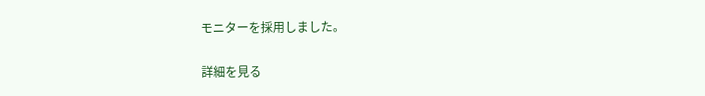モニターを採用しました。

詳細を見る